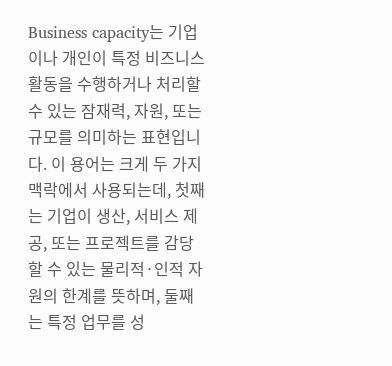Business capacity는 기업이나 개인이 특정 비즈니스 활동을 수행하거나 처리할 수 있는 잠재력, 자원, 또는 규모를 의미하는 표현입니다. 이 용어는 크게 두 가지 맥락에서 사용되는데, 첫째는 기업이 생산, 서비스 제공, 또는 프로젝트를 감당할 수 있는 물리적·인적 자원의 한계를 뜻하며, 둘째는 특정 업무를 성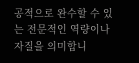공적으로 완수할 수 있는 전문적인 역량이나 자질을 의미합니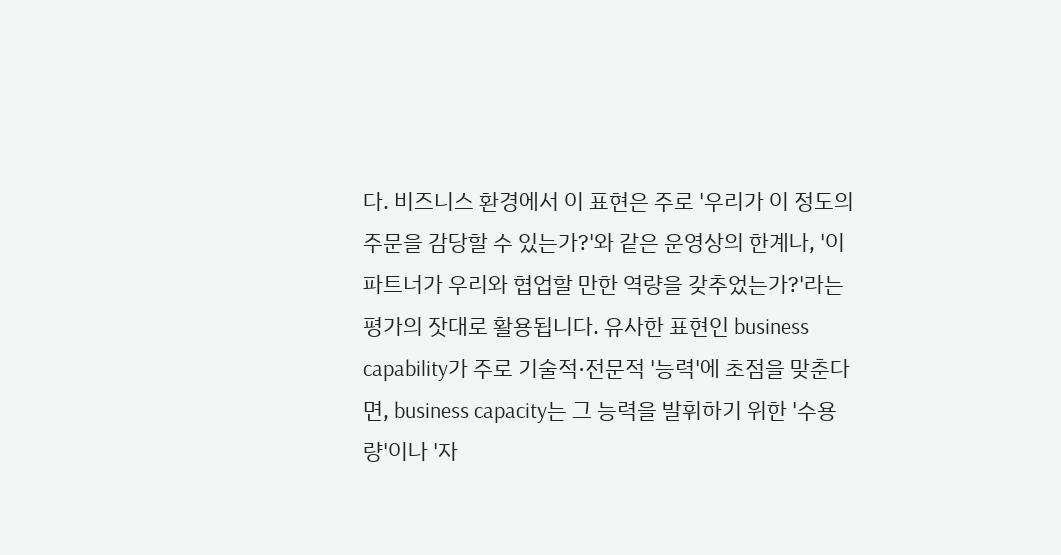다. 비즈니스 환경에서 이 표현은 주로 '우리가 이 정도의 주문을 감당할 수 있는가?'와 같은 운영상의 한계나, '이 파트너가 우리와 협업할 만한 역량을 갖추었는가?'라는 평가의 잣대로 활용됩니다. 유사한 표현인 business capability가 주로 기술적·전문적 '능력'에 초점을 맞춘다면, business capacity는 그 능력을 발휘하기 위한 '수용량'이나 '자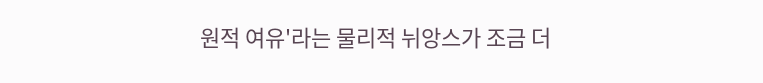원적 여유'라는 물리적 뉘앙스가 조금 더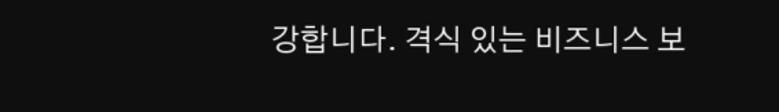강합니다. 격식 있는 비즈니스 보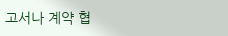고서나 계약 협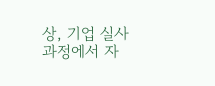상, 기업 실사 과정에서 자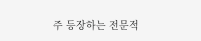주 등장하는 전문적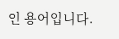인 용어입니다.